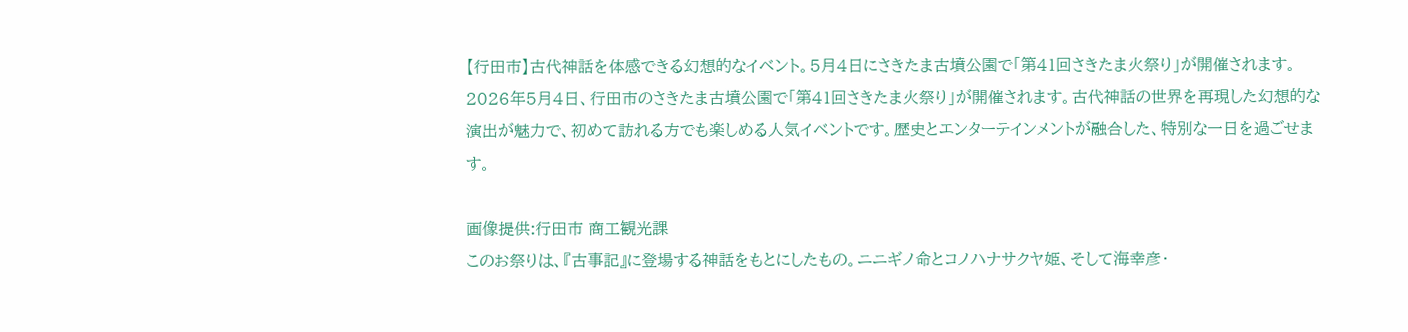【行田市】古代神話を体感できる幻想的なイベント。5月4日にさきたま古墳公園で「第41回さきたま火祭り」が開催されます。
2026年5月4日、行田市のさきたま古墳公園で「第41回さきたま火祭り」が開催されます。古代神話の世界を再現した幻想的な演出が魅力で、初めて訪れる方でも楽しめる人気イベントです。歴史とエンターテインメントが融合した、特別な一日を過ごせます。

画像提供:行田市 商工観光課
このお祭りは、『古事記』に登場する神話をもとにしたもの。ニニギノ命とコノハナサクヤ姫、そして海幸彦・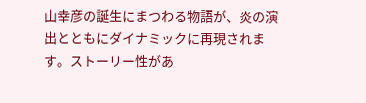山幸彦の誕生にまつわる物語が、炎の演出とともにダイナミックに再現されます。ストーリー性があ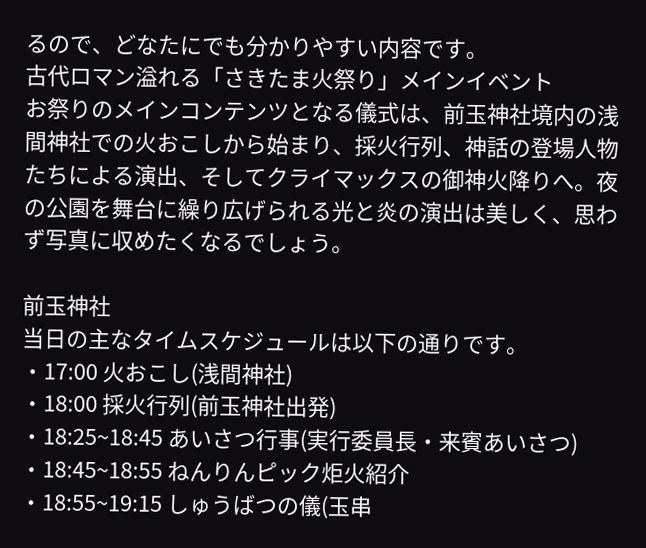るので、どなたにでも分かりやすい内容です。
古代ロマン溢れる「さきたま火祭り」メインイベント
お祭りのメインコンテンツとなる儀式は、前玉神社境内の浅間神社での火おこしから始まり、採火行列、神話の登場人物たちによる演出、そしてクライマックスの御神火降りへ。夜の公園を舞台に繰り広げられる光と炎の演出は美しく、思わず写真に収めたくなるでしょう。

前玉神社
当日の主なタイムスケジュールは以下の通りです。
・17:00 火おこし(浅間神社)
・18:00 採火行列(前玉神社出発)
・18:25~18:45 あいさつ行事(実行委員長・来賓あいさつ)
・18:45~18:55 ねんりんピック炬火紹介
・18:55~19:15 しゅうばつの儀(玉串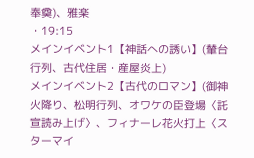奉奠)、雅楽
・19:15
メインイベント1【神話への誘い】(輦台行列、古代住居・産屋炎上)
メインイベント2【古代のロマン】(御神火降り、松明行列、オワケの臣登場〈託宣読み上げ〉、フィナーレ花火打上〈スターマイ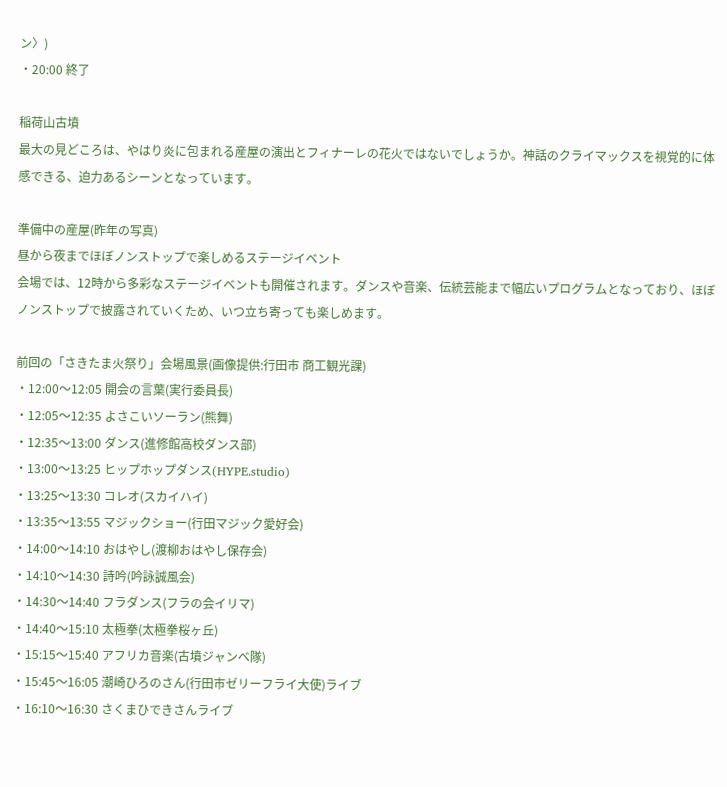ン〉)
・20:00 終了

稲荷山古墳
最大の見どころは、やはり炎に包まれる産屋の演出とフィナーレの花火ではないでしょうか。神話のクライマックスを視覚的に体感できる、迫力あるシーンとなっています。

準備中の産屋(昨年の写真)
昼から夜までほぼノンストップで楽しめるステージイベント
会場では、12時から多彩なステージイベントも開催されます。ダンスや音楽、伝統芸能まで幅広いプログラムとなっており、ほぼノンストップで披露されていくため、いつ立ち寄っても楽しめます。

前回の「さきたま火祭り」会場風景(画像提供:行田市 商工観光課)
・12:00〜12:05 開会の言葉(実行委員長)
・12:05〜12:35 よさこいソーラン(熊舞)
・12:35〜13:00 ダンス(進修館高校ダンス部)
・13:00〜13:25 ヒップホップダンス(HYPE.studio)
・13:25〜13:30 コレオ(スカイハイ)
・13:35〜13:55 マジックショー(行田マジック愛好会)
・14:00〜14:10 おはやし(渡柳おはやし保存会)
・14:10〜14:30 詩吟(吟詠誠風会)
・14:30〜14:40 フラダンス(フラの会イリマ)
・14:40〜15:10 太極拳(太極拳桜ヶ丘)
・15:15〜15:40 アフリカ音楽(古墳ジャンベ隊)
・15:45〜16:05 潮崎ひろのさん(行田市ゼリーフライ大使)ライブ
・16:10〜16:30 さくまひできさんライブ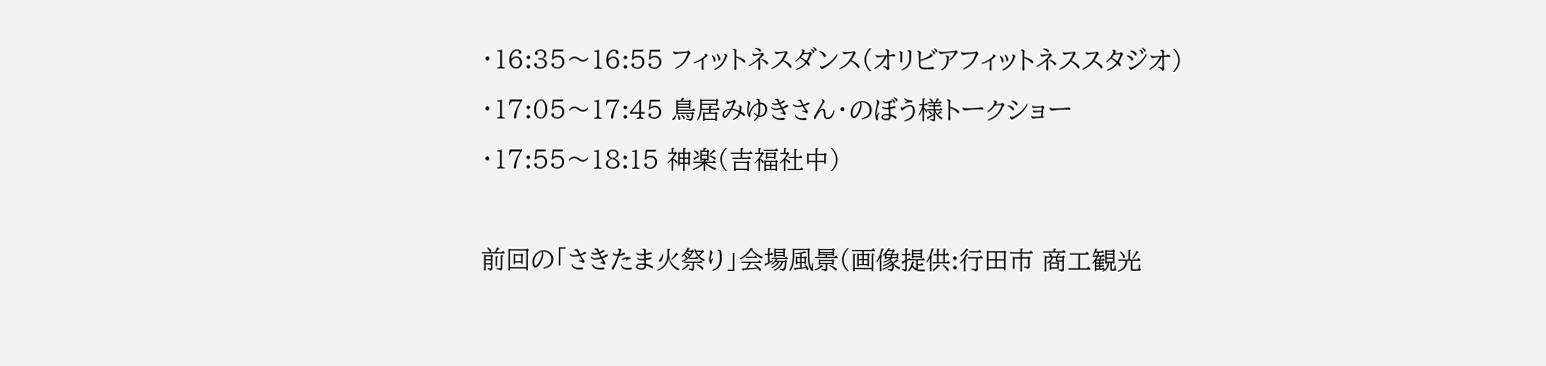・16:35〜16:55 フィットネスダンス(オリビアフィットネススタジオ)
・17:05〜17:45 鳥居みゆきさん・のぼう様トークショー
・17:55〜18:15 神楽(吉福社中)

前回の「さきたま火祭り」会場風景(画像提供:行田市 商工観光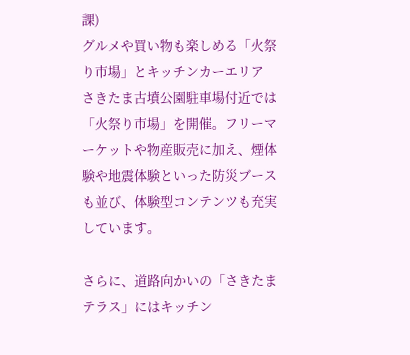課)
グルメや買い物も楽しめる「火祭り市場」とキッチンカーエリア
さきたま古墳公園駐車場付近では「火祭り市場」を開催。フリーマーケットや物産販売に加え、煙体験や地震体験といった防災ブースも並び、体験型コンテンツも充実しています。

さらに、道路向かいの「さきたまテラス」にはキッチン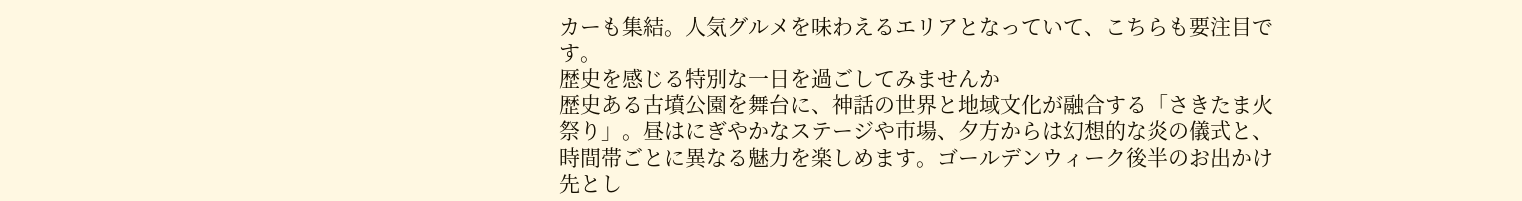カーも集結。人気グルメを味わえるエリアとなっていて、こちらも要注目です。
歴史を感じる特別な一日を過ごしてみませんか
歴史ある古墳公園を舞台に、神話の世界と地域文化が融合する「さきたま火祭り」。昼はにぎやかなステージや市場、夕方からは幻想的な炎の儀式と、時間帯ごとに異なる魅力を楽しめます。ゴールデンウィーク後半のお出かけ先とし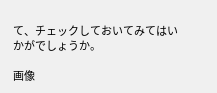て、チェックしておいてみてはいかがでしょうか。

画像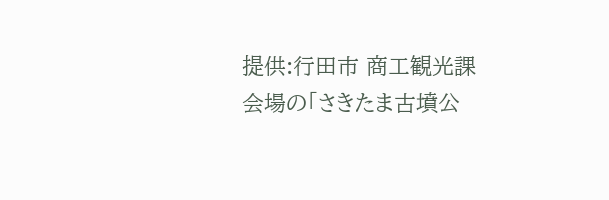提供:行田市 商工観光課
会場の「さきたま古墳公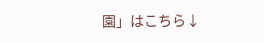園」はこちら↓